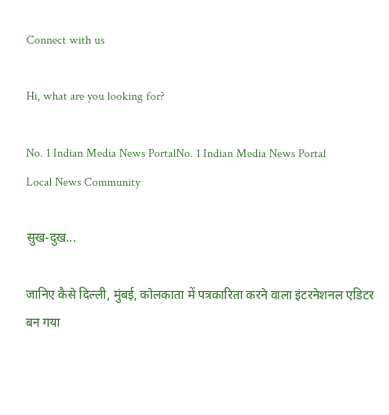Connect with us

Hi, what are you looking for?

No. 1 Indian Media News PortalNo. 1 Indian Media News Portal
Local News Community

सुख-दुख...

जानिए कैसे दिल्‍ली, मुंबई, कोलकाता में पत्रकारिता करने वाला इंटरनेशनल एडिटर बन गया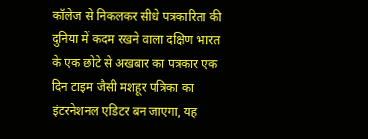कॉलेज से निकलकर सीधे पत्रकारिता की दुनिया में कदम रखने वाला दक्षिण भारत के एक छोटे से अखबार का पत्रकार एक दिन टाइम जैसी मशहूर पत्रिका का इंटरनेशनल एडिटर बन जाएगा, यह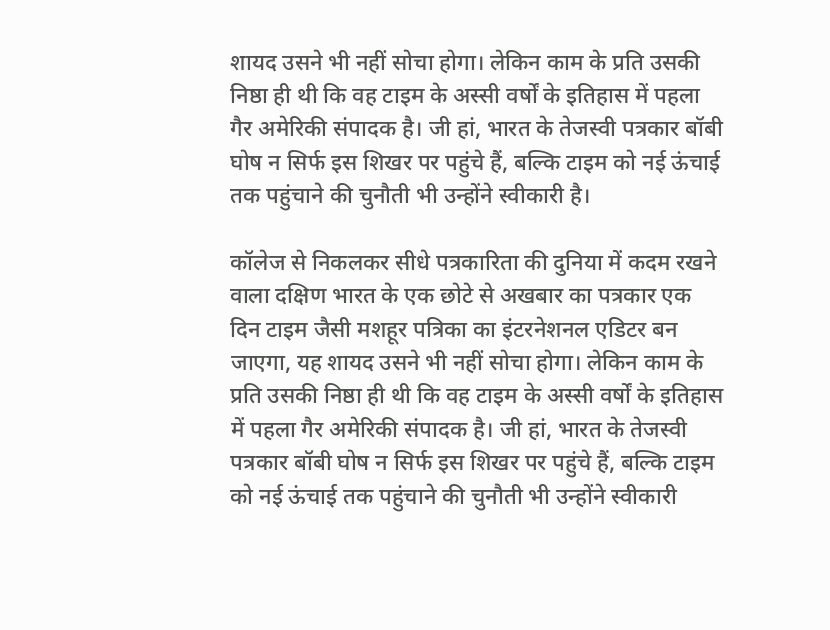शायद उसने भी नहीं सोचा होगा। लेकिन काम के प्रति उसकी निष्ठा ही थी कि वह टाइम के अस्सी वर्षों के इतिहास में पहला गैर अमेरिकी संपादक है। जी हां, भारत के तेजस्वी पत्रकार बॉबी घोष न सिर्फ इस शिखर पर पहुंचे हैं, बल्कि टाइम को नई ऊंचाई तक पहुंचाने की चुनौती भी उन्होंने स्वीकारी है।

कॉलेज से निकलकर सीधे पत्रकारिता की दुनिया में कदम रखने वाला दक्षिण भारत के एक छोटे से अखबार का पत्रकार एक दिन टाइम जैसी मशहूर पत्रिका का इंटरनेशनल एडिटर बन जाएगा, यह शायद उसने भी नहीं सोचा होगा। लेकिन काम के प्रति उसकी निष्ठा ही थी कि वह टाइम के अस्सी वर्षों के इतिहास में पहला गैर अमेरिकी संपादक है। जी हां, भारत के तेजस्वी पत्रकार बॉबी घोष न सिर्फ इस शिखर पर पहुंचे हैं, बल्कि टाइम को नई ऊंचाई तक पहुंचाने की चुनौती भी उन्होंने स्वीकारी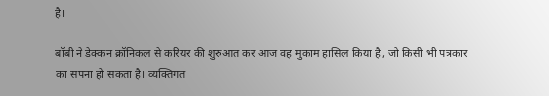है।

बॉबी ने डेक्कन क्रॉनिकल से करियर की शुरुआत कर आज वह मुकाम हासिल किया है, जो किसी भी पत्रकार का सपना हो सकता है। व्यक्तिगत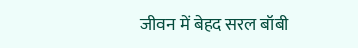जीवन में बेहद सरल बॉबी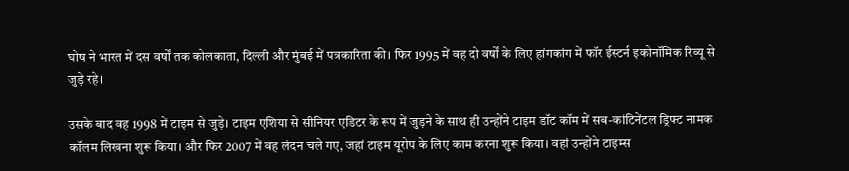घोष ने भारत में दस वर्षों तक कोलकाता, दिल्ली और मुंबई में पत्रकारिता की। फिर 1995 में वह दो वर्षों के लिए हांगकांग में फॉर ईस्टर्न इकोनॉमिक रिव्यू से जुड़े रहे।

उसके बाद वह 1998 में टाइम से जुड़े। टाइम एशिया से सीनियर एडिटर के रूप में जुड़ने के साथ ही उन्होंने टाइम डॉट कॉम में सब-कांटिनेंटल ड्रिफ्ट नामक कॉलम लिखना शुरू किया। और फिर 2007 में वह लंदन चले गए, जहां टाइम यूरोप के लिए काम करना शुरू किया। वहां उन्होंने टाइम्स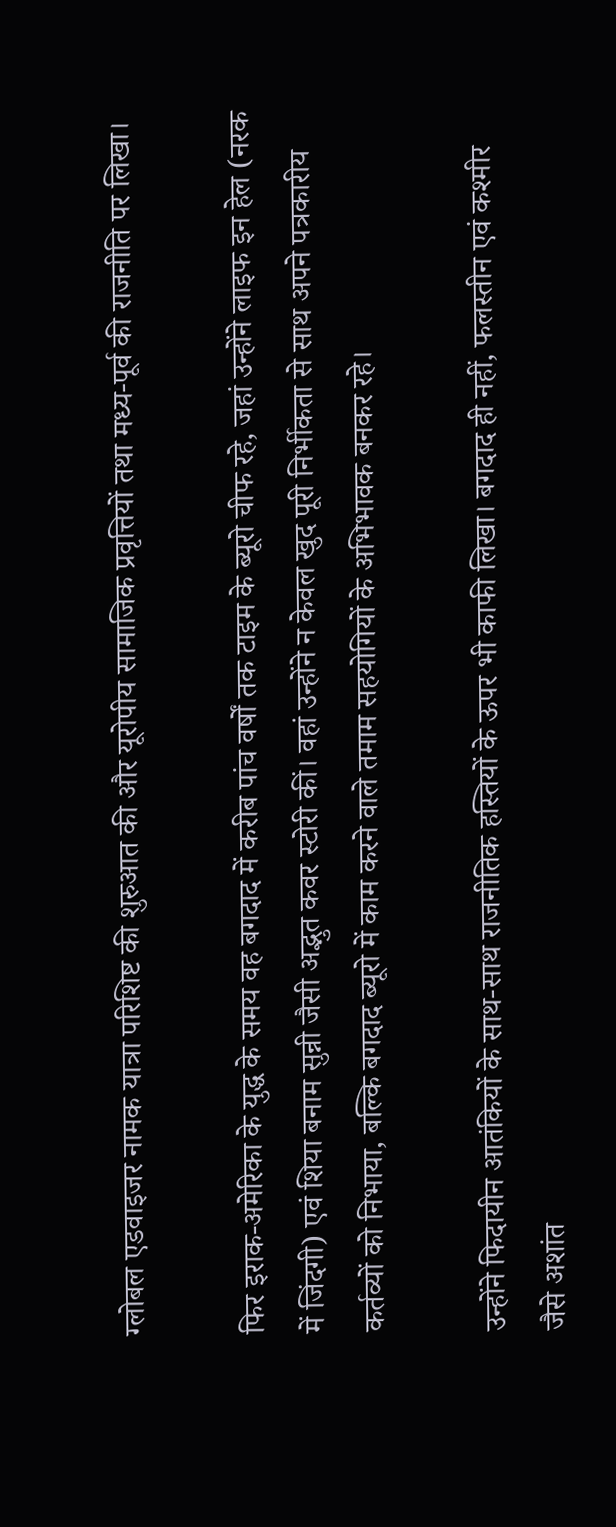ग्लोबल एडवाइजर नामक यात्रा परिशिष्ट की शुरुआत की और यूरोपीय सामाजिक प्रवृत्तियों तथा मध्य-पूर्व की राजनीति पर लिखा।

फिर इराक-अमेरिका के युद्ध के समय वह बगदाद में करीब पांच वर्षों तक टाइम के ब्यूरो चीफ रहे, जहां उन्होंने लाइफ इन हेल (नरक में जिंदगी) एवं शिया बनाम सुन्नी जैसी अद्भुत कवर स्टोरी कीं। वहां उन्होंने न केवल खुद पूरी निर्भीकता से साथ अपने पत्रकारीय कर्तव्यों को निभाया, बल्कि बगदाद ब्यूरो में काम करने वाले तमाम सहयोगियों के अभिभावक बनकर रहे।

उन्होंने फिदायीन आतंकियों के साथ-साथ राजनीतिक हस्तियों के ऊपर भी काफी लिखा। बगदाद ही नहीं, फलस्तीन एवं कश्मीर जैसे अशांत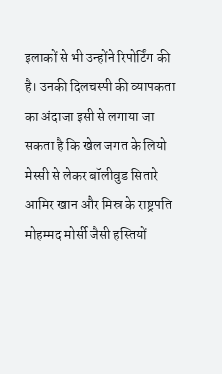इलाकों से भी उन्होंने रिपोर्टिंग की है। उनकी दिलचस्पी की व्यापकता का अंदाजा इसी से लगाया जा सकता है कि खेल जगत के लियो मेस्सी से लेकर बॉलीवुड सितारे आमिर खान और मिस्र के राष्ट्रपति मोहम्मद मोर्सी जैसी हस्तियों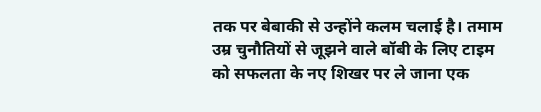तक पर बेबाकी से उन्होंने कलम चलाई है। तमाम उम्र चुनौतियों से जूझने वाले बॉबी के लिए टाइम को सफलता के नए शिखर पर ले जाना एक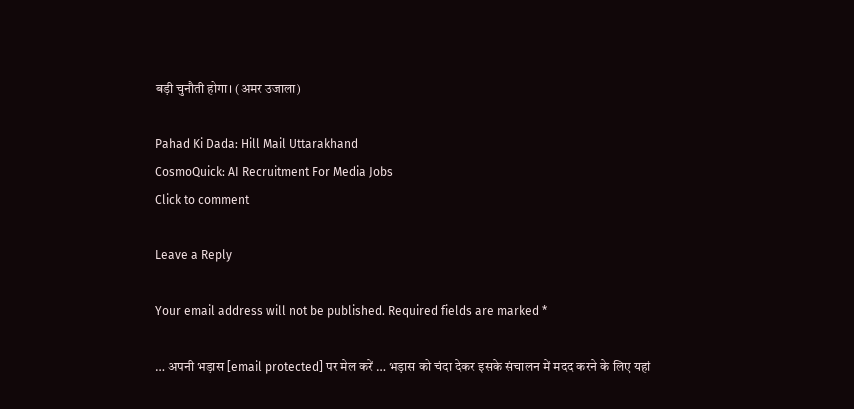बड़ी चुनौती होगा। (अमर उजाला)

Pahad Ki Dada: Hill Mail Uttarakhand
CosmoQuick: AI Recruitment For Media Jobs
Click to comment

Leave a Reply

Your email address will not be published. Required fields are marked *

… अपनी भड़ास [email protected] पर मेल करें … भड़ास को चंदा देकर इसके संचालन में मदद करने के लिए यहां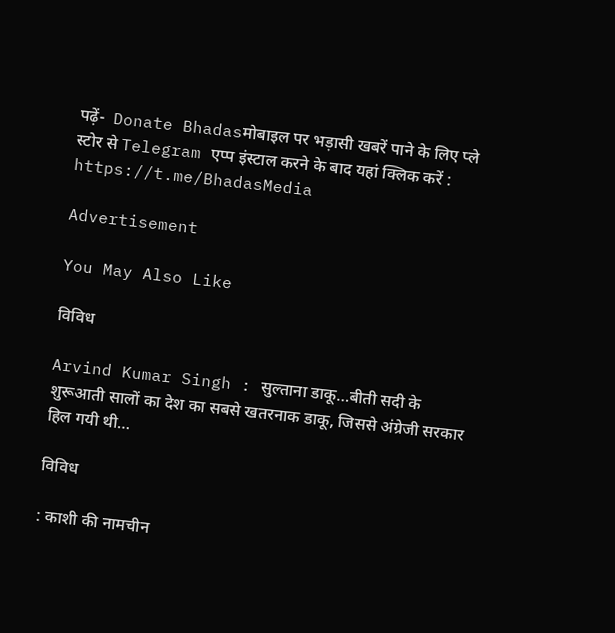पढ़ें-  Donate Bhadasमोबाइल पर भड़ासी खबरें पाने के लिए प्ले स्टोर से Telegram एप्प इंस्टाल करने के बाद यहां क्लिक करें : https://t.me/BhadasMedia

Advertisement

You May Also Like

विविध

Arvind Kumar Singh : सुल्ताना डाकू…बीती सदी के शुरूआती सालों का देश का सबसे खतरनाक डाकू, जिससे अंग्रेजी सरकार हिल गयी थी…

विविध

: काशी की नामचीन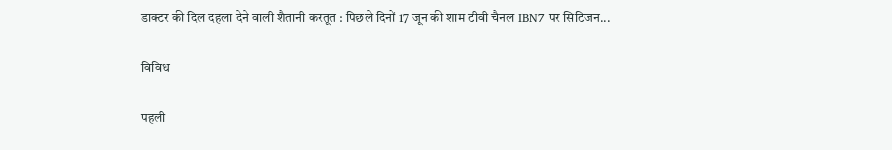डाक्टर की दिल दहला देने वाली शैतानी करतूत : पिछले दिनों 17 जून की शाम टीवी चैनल IBN7 पर सिटिजन...

विविध

पहली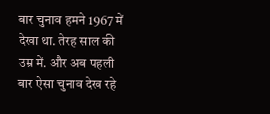बार चुनाव हमने 1967 में देखा था. तेरह साल की उम्र में. और अब पहली बार ऐसा चुनाव देख रहे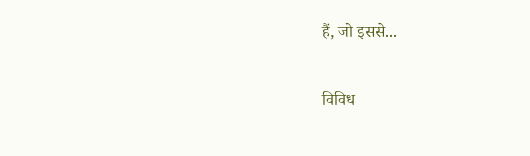हैं, जो इससे...

विविध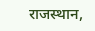राजस्थान,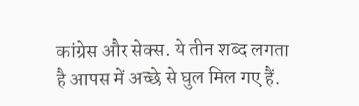कांग्रेस और सेक्स. ये तीन शब्द लगता है आपस में अच्छे से घुल मिल गए हैं.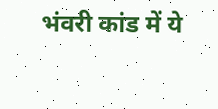भंवरी कांड में ये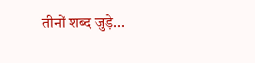तीनों शब्द जुड़े...